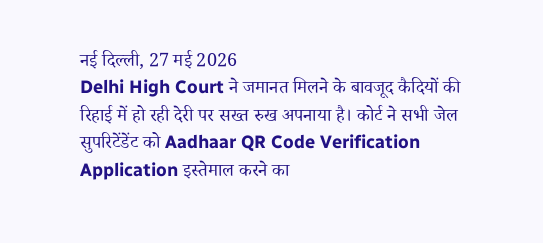नई दिल्ली, 27 मई 2026
Delhi High Court ने जमानत मिलने के बावजूद कैदियों की रिहाई में हो रही देरी पर सख्त रुख अपनाया है। कोर्ट ने सभी जेल सुपरिटेंडेंट को Aadhaar QR Code Verification Application इस्तेमाल करने का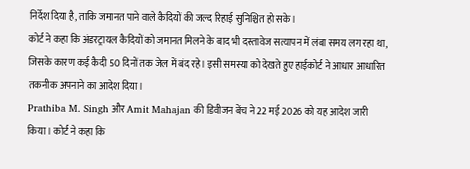निर्देश दिया है, ताकि जमानत पाने वाले कैदियों की जल्द रिहाई सुनिश्चित हो सके।
कोर्ट ने कहा कि अंडरट्रायल कैदियों को जमानत मिलने के बाद भी दस्तावेज सत्यापन में लंबा समय लग रहा था, जिसके कारण कई कैदी 50 दिनों तक जेल में बंद रहे। इसी समस्या को देखते हुए हाईकोर्ट ने आधार आधारित तकनीक अपनाने का आदेश दिया।
Prathiba M. Singh और Amit Mahajan की डिवीजन बेंच ने 22 मई 2026 को यह आदेश जारी किया। कोर्ट ने कहा कि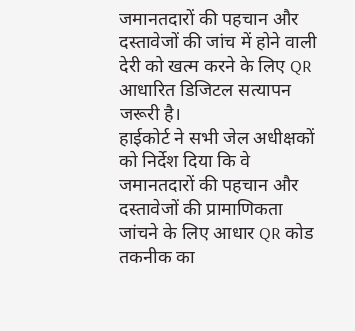जमानतदारों की पहचान और दस्तावेजों की जांच में होने वाली देरी को खत्म करने के लिए QR आधारित डिजिटल सत्यापन जरूरी है।
हाईकोर्ट ने सभी जेल अधीक्षकों को निर्देश दिया कि वे जमानतदारों की पहचान और दस्तावेजों की प्रामाणिकता जांचने के लिए आधार QR कोड तकनीक का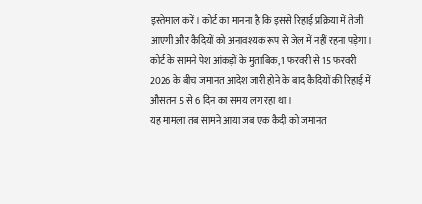इस्तेमाल करें। कोर्ट का मानना है कि इससे रिहाई प्रक्रिया में तेजी आएगी और कैदियों को अनावश्यक रूप से जेल में नहीं रहना पड़ेगा।
कोर्ट के सामने पेश आंकड़ों के मुताबिक, 1 फरवरी से 15 फरवरी 2026 के बीच जमानत आदेश जारी होने के बाद कैदियों की रिहाई में औसतन 5 से 6 दिन का समय लग रहा था।
यह मामला तब सामने आया जब एक कैदी को जमानत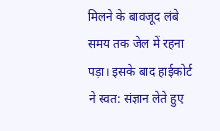मिलने के बावजूद लंबे समय तक जेल में रहना पड़ा। इसके बाद हाईकोर्ट ने स्वत: संज्ञान लेते हुए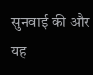सुनवाई की और यह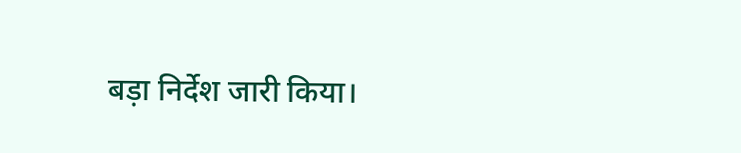बड़ा निर्देश जारी किया।